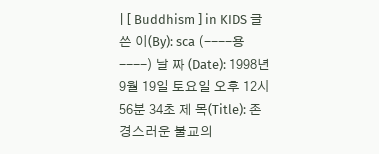| [ Buddhism ] in KIDS 글 쓴 이(By): sca (----용----) 날 짜 (Date): 1998년 9월 19일 토요일 오후 12시 56분 34초 제 목(Title): 존경스러운 불교의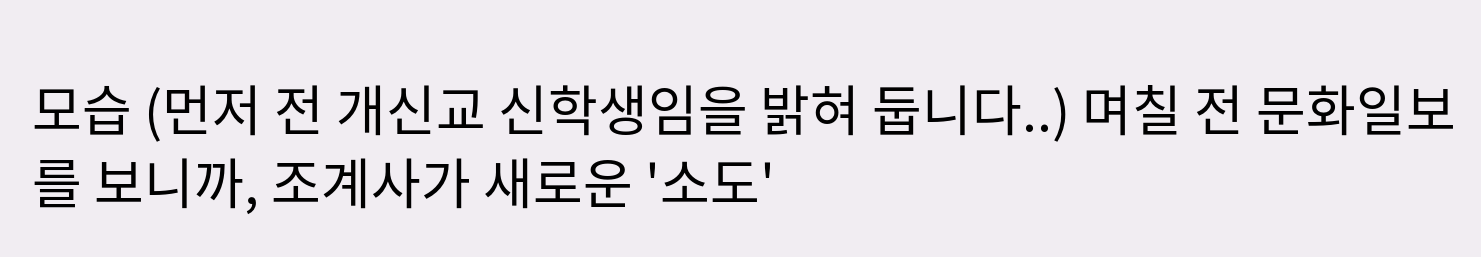모습 (먼저 전 개신교 신학생임을 밝혀 둡니다..) 며칠 전 문화일보를 보니까, 조계사가 새로운 '소도'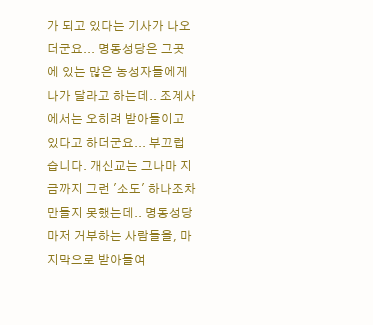가 되고 있다는 기사가 나오더군요... 명동성당은 그곳에 있는 많은 농성자들에게 나가 달라고 하는데.. 조계사에서는 오히려 받아들이고 있다고 하더군요... 부끄럽습니다. 개신교는 그나마 지금까지 그런 '소도' 하나조차 만들지 못했는데.. 명동성당마저 거부하는 사람들을, 마지막으로 받아들여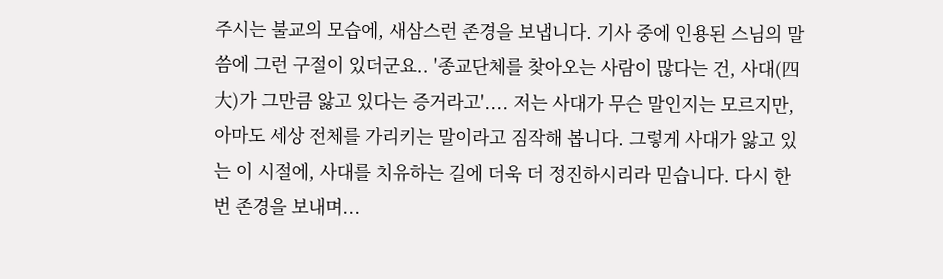주시는 불교의 모습에, 새삼스런 존경을 보냅니다. 기사 중에 인용된 스님의 말씀에 그런 구절이 있더군요.. '종교단체를 찾아오는 사람이 많다는 건, 사대(四大)가 그만큼 앓고 있다는 증거라고'.... 저는 사대가 무슨 말인지는 모르지만, 아마도 세상 전체를 가리키는 말이라고 짐작해 봅니다. 그렇게 사대가 앓고 있는 이 시절에, 사대를 치유하는 길에 더욱 더 정진하시리라 믿습니다. 다시 한 번 존경을 보내며...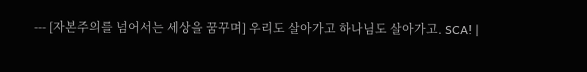--- [자본주의를 넘어서는 세상을 꿈꾸며] 우리도 살아가고 하나님도 살아가고. SCA! |